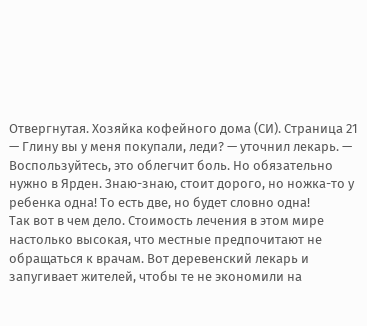Отвергнутая. Хозяйка кофейного дома (СИ). Страница 21
— Глину вы у меня покупали, леди? — уточнил лекарь. — Воспользуйтесь, это облегчит боль. Но обязательно нужно в Ярден. Знаю-знаю, стоит дорого, но ножка-то у ребенка одна! То есть две, но будет словно одна!
Так вот в чем дело. Стоимость лечения в этом мире настолько высокая, что местные предпочитают не обращаться к врачам. Вот деревенский лекарь и запугивает жителей, чтобы те не экономили на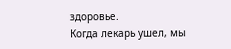здоровье.
Когда лекарь ушел, мы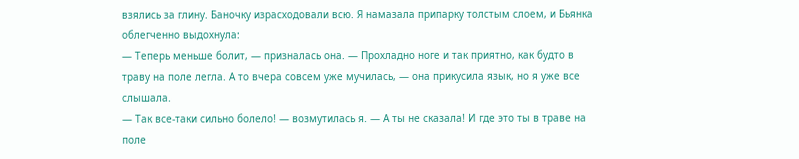взялись за глину. Баночку израсходовали всю. Я намазала припарку толстым слоем, и Бьянка облегченно выдохнула:
— Теперь меньше болит, — призналась она. — Прохладно ноге и так приятно, как будто в траву на поле легла. А то вчера совсем уже мучилась, — она прикусила язык, но я уже все слышала.
— Так все-таки сильно болело! — возмутилась я. — А ты не сказала! И где это ты в траве на поле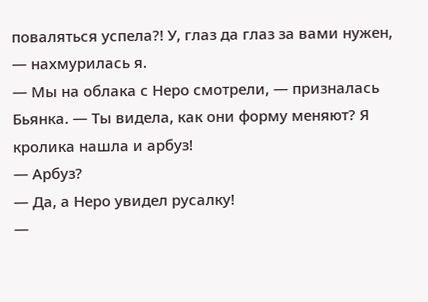поваляться успела?! У, глаз да глаз за вами нужен, — нахмурилась я.
— Мы на облака с Неро смотрели, — призналась Бьянка. — Ты видела, как они форму меняют? Я кролика нашла и арбуз!
— Арбуз?
— Да, а Неро увидел русалку!
—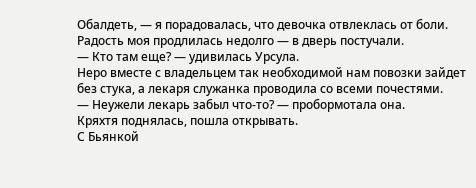Обалдеть, — я порадовалась, что девочка отвлеклась от боли.
Радость моя продлилась недолго — в дверь постучали.
— Кто там еще? — удивилась Урсула.
Неро вместе с владельцем так необходимой нам повозки зайдет без стука, а лекаря служанка проводила со всеми почестями.
— Неужели лекарь забыл что-то? — пробормотала она.
Кряхтя поднялась, пошла открывать.
С Бьянкой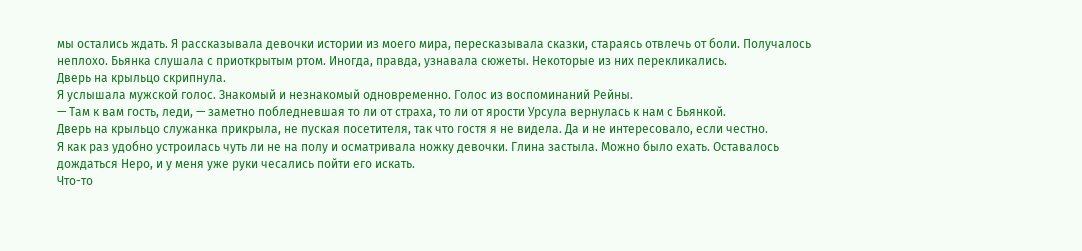мы остались ждать. Я рассказывала девочки истории из моего мира, пересказывала сказки, стараясь отвлечь от боли. Получалось неплохо. Бьянка слушала с приоткрытым ртом. Иногда, правда, узнавала сюжеты. Некоторые из них перекликались.
Дверь на крыльцо скрипнула.
Я услышала мужской голос. Знакомый и незнакомый одновременно. Голос из воспоминаний Рейны.
— Там к вам гость, леди, — заметно побледневшая то ли от страха, то ли от ярости Урсула вернулась к нам с Бьянкой.
Дверь на крыльцо служанка прикрыла, не пуская посетителя, так что гостя я не видела. Да и не интересовало, если честно.
Я как раз удобно устроилась чуть ли не на полу и осматривала ножку девочки. Глина застыла. Можно было ехать. Оставалось дождаться Неро, и у меня уже руки чесались пойти его искать.
Что-то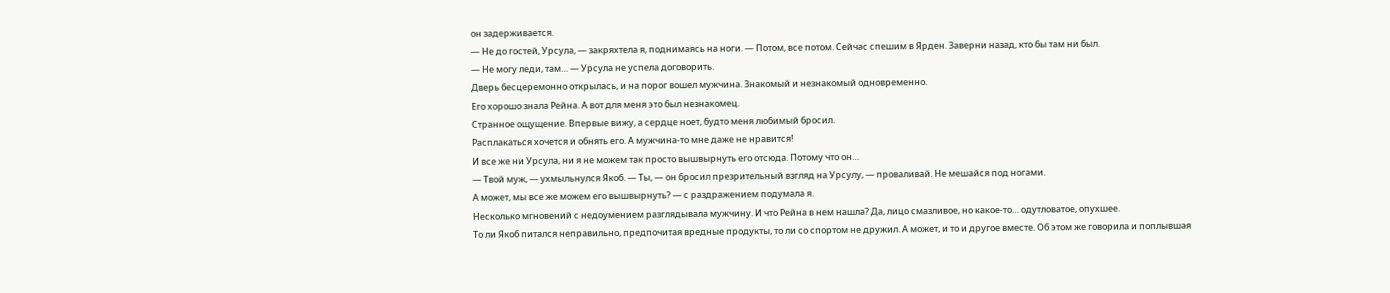он задерживается.
— Не до гостей, Урсула, — закряхтела я, поднимаясь на ноги. — Потом, все потом. Сейчас спешим в Ярден. Заверни назад, кто бы там ни был.
— Не могу леди, там… — Урсула не успела договорить.
Дверь бесцеремонно открылась, и на порог вошел мужчина. Знакомый и незнакомый одновременно.
Его хорошо знала Рейна. А вот для меня это был незнакомец.
Странное ощущение. Впервые вижу, а сердце ноет, будто меня любимый бросил.
Расплакаться хочется и обнять его. А мужчина-то мне даже не нравится!
И все же ни Урсула, ни я не можем так просто вышвырнуть его отсюда. Потому что он…
— Твой муж, — ухмыльнулся Якоб. — Ты, — он бросил презрительный взгляд на Урсулу, — проваливай. Не мешайся под ногами.
А может, мы все же можем его вышвырнуть? — с раздражением подумала я.
Несколько мгновений с недоумением разглядывала мужчину. И что Рейна в нем нашла? Да, лицо смазливое, но какое-то… одутловатое, опухшее.
То ли Якоб питался неправильно, предпочитая вредные продукты, то ли со спортом не дружил. А может, и то и другое вместе. Об этом же говорила и поплывшая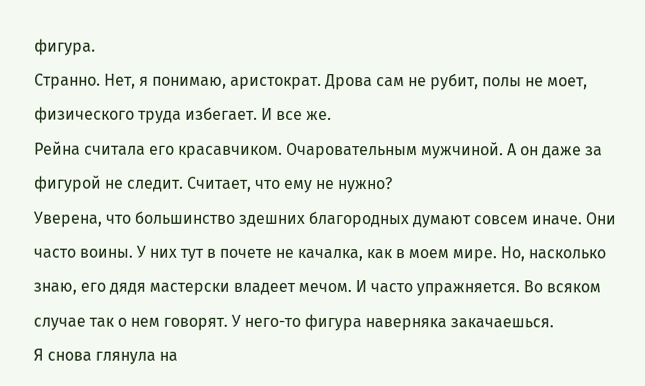фигура.
Странно. Нет, я понимаю, аристократ. Дрова сам не рубит, полы не моет, физического труда избегает. И все же.
Рейна считала его красавчиком. Очаровательным мужчиной. А он даже за фигурой не следит. Считает, что ему не нужно?
Уверена, что большинство здешних благородных думают совсем иначе. Они часто воины. У них тут в почете не качалка, как в моем мире. Но, насколько знаю, его дядя мастерски владеет мечом. И часто упражняется. Во всяком случае так о нем говорят. У него-то фигура наверняка закачаешься.
Я снова глянула на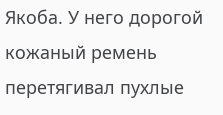Якоба. У него дорогой кожаный ремень перетягивал пухлые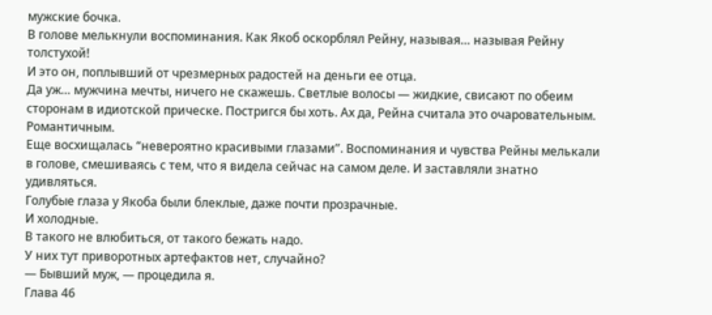мужские бочка.
В голове мелькнули воспоминания. Как Якоб оскорблял Рейну, называя… называя Рейну толстухой!
И это он, поплывший от чрезмерных радостей на деньги ее отца.
Да уж… мужчина мечты, ничего не скажешь. Светлые волосы — жидкие, свисают по обеим сторонам в идиотской прическе. Постригся бы хоть. Ах да, Рейна считала это очаровательным. Романтичным.
Еще восхищалась “невероятно красивыми глазами”. Воспоминания и чувства Рейны мелькали в голове, смешиваясь с тем, что я видела сейчас на самом деле. И заставляли знатно удивляться.
Голубые глаза у Якоба были блеклые, даже почти прозрачные.
И холодные.
В такого не влюбиться, от такого бежать надо.
У них тут приворотных артефактов нет, случайно?
— Бывший муж, — процедила я.
Глава 46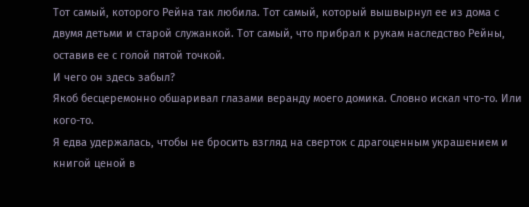Тот самый, которого Рейна так любила. Тот самый, который вышвырнул ее из дома с двумя детьми и старой служанкой. Тот самый, что прибрал к рукам наследство Рейны, оставив ее с голой пятой точкой.
И чего он здесь забыл?
Якоб бесцеремонно обшаривал глазами веранду моего домика. Словно искал что-то. Или кого-то.
Я едва удержалась, чтобы не бросить взгляд на сверток с драгоценным украшением и книгой ценой в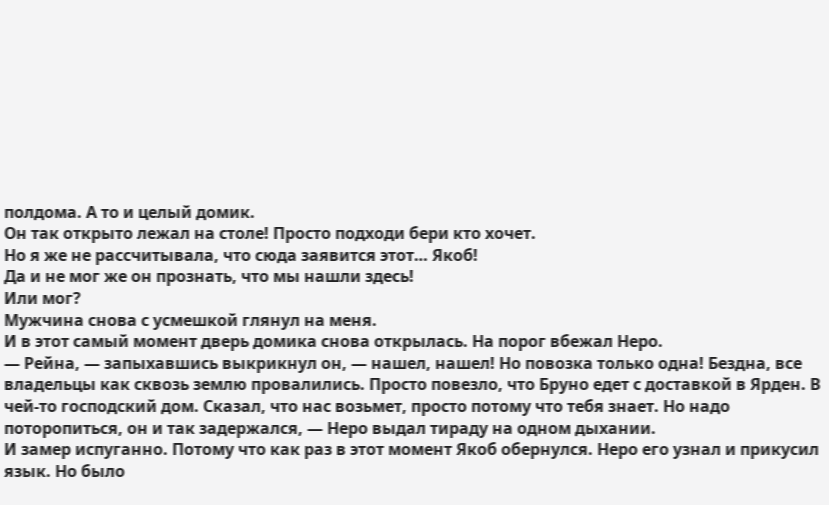полдома. А то и целый домик.
Он так открыто лежал на столе! Просто подходи бери кто хочет.
Но я же не рассчитывала, что сюда заявится этот… Якоб!
Да и не мог же он прознать, что мы нашли здесь!
Или мог?
Мужчина снова с усмешкой глянул на меня.
И в этот самый момент дверь домика снова открылась. На порог вбежал Неро.
— Рейна, — запыхавшись выкрикнул он, — нашел, нашел! Но повозка только одна! Бездна, все владельцы как сквозь землю провалились. Просто повезло, что Бруно едет с доставкой в Ярден. В чей-то господский дом. Сказал, что нас возьмет, просто потому что тебя знает. Но надо поторопиться, он и так задержался, — Неро выдал тираду на одном дыхании.
И замер испуганно. Потому что как раз в этот момент Якоб обернулся. Неро его узнал и прикусил язык. Но было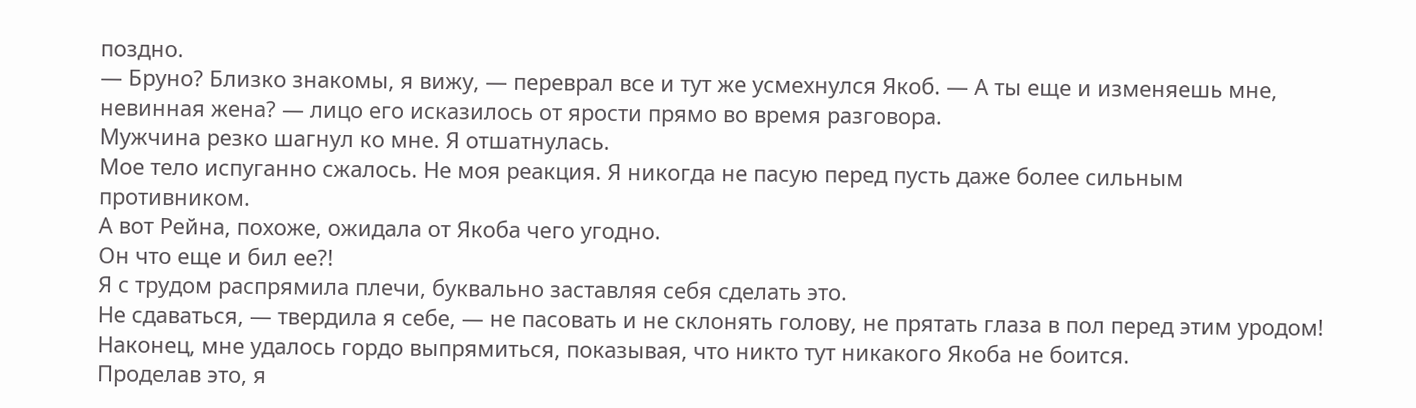поздно.
— Бруно? Близко знакомы, я вижу, — переврал все и тут же усмехнулся Якоб. — А ты еще и изменяешь мне, невинная жена? — лицо его исказилось от ярости прямо во время разговора.
Мужчина резко шагнул ко мне. Я отшатнулась.
Мое тело испуганно сжалось. Не моя реакция. Я никогда не пасую перед пусть даже более сильным противником.
А вот Рейна, похоже, ожидала от Якоба чего угодно.
Он что еще и бил ее?!
Я с трудом распрямила плечи, буквально заставляя себя сделать это.
Не сдаваться, — твердила я себе, — не пасовать и не склонять голову, не прятать глаза в пол перед этим уродом!
Наконец, мне удалось гордо выпрямиться, показывая, что никто тут никакого Якоба не боится.
Проделав это, я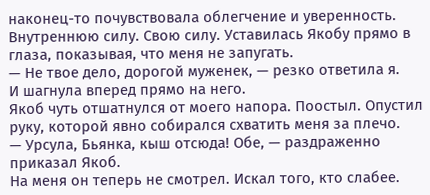наконец-то почувствовала облегчение и уверенность. Внутреннюю силу. Свою силу. Уставилась Якобу прямо в глаза, показывая, что меня не запугать.
— Не твое дело, дорогой муженек, — резко ответила я.
И шагнула вперед прямо на него.
Якоб чуть отшатнулся от моего напора. Поостыл. Опустил руку, которой явно собирался схватить меня за плечо.
— Урсула, Бьянка, кыш отсюда! Обе, — раздраженно приказал Якоб.
На меня он теперь не смотрел. Искал того, кто слабее.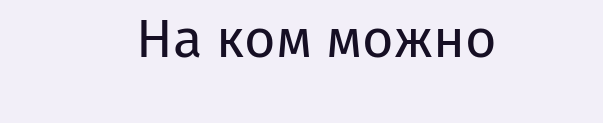На ком можно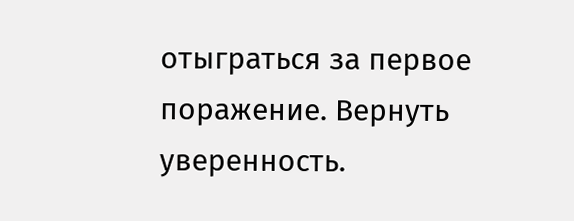отыграться за первое поражение. Вернуть уверенность.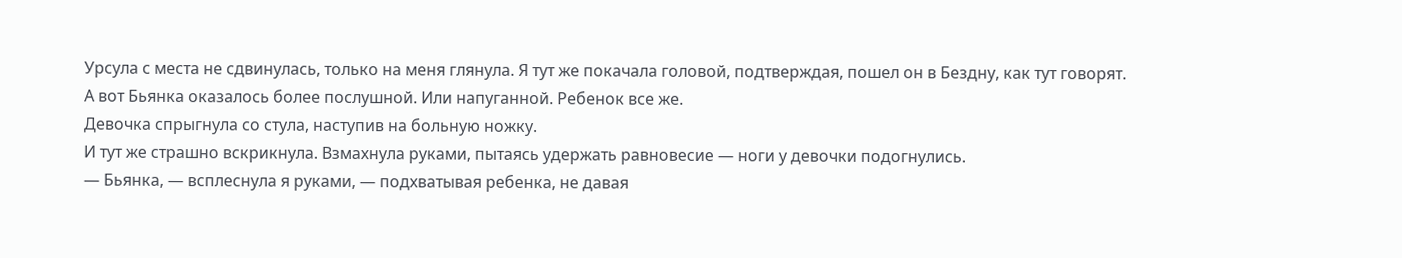Урсула с места не сдвинулась, только на меня глянула. Я тут же покачала головой, подтверждая, пошел он в Бездну, как тут говорят.
А вот Бьянка оказалось более послушной. Или напуганной. Ребенок все же.
Девочка спрыгнула со стула, наступив на больную ножку.
И тут же страшно вскрикнула. Взмахнула руками, пытаясь удержать равновесие — ноги у девочки подогнулись.
— Бьянка, — всплеснула я руками, — подхватывая ребенка, не давая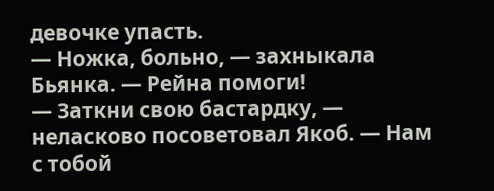девочке упасть.
— Ножка, больно, — захныкала Бьянка. — Рейна помоги!
— Заткни свою бастардку, — неласково посоветовал Якоб. — Нам с тобой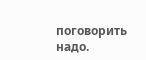поговорить надо.